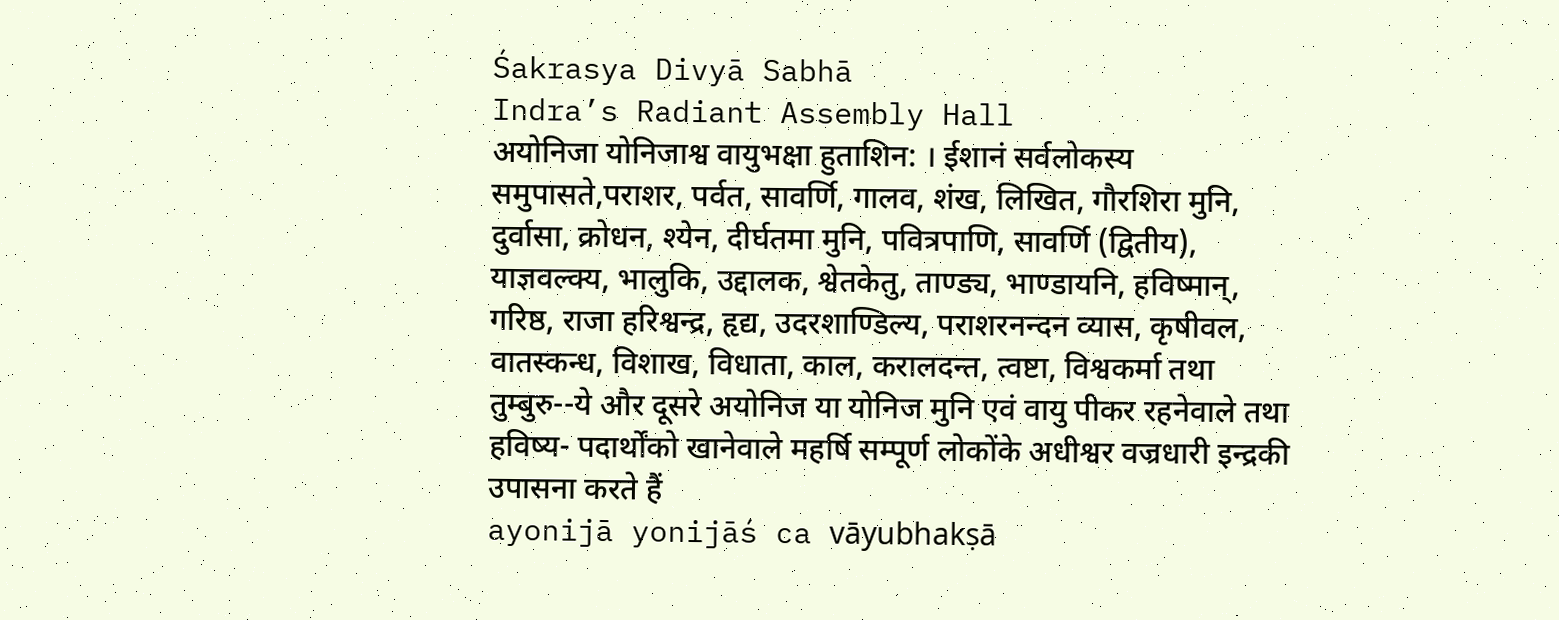Śakrasya Divyā Sabhā
Indra’s Radiant Assembly Hall
अयोनिजा योनिजाश्व वायुभक्षा हुताशिन: । ईशानं सर्वलोकस्य समुपासते,पराशर, पर्वत, सावर्णि, गालव, शंख, लिखित, गौरशिरा मुनि, दुर्वासा, क्रोधन, श्येन, दीर्घतमा मुनि, पवित्रपाणि, सावर्णि (द्वितीय), याज्ञवल्क्य, भालुकि, उद्दालक, श्वेतकेतु, ताण्ड्य, भाण्डायनि, हविष्मान्, गरिष्ठ, राजा हरिश्वन्द्र, हृद्य, उदरशाण्डिल्य, पराशरनन्दन व्यास, कृषीवल, वातस्कन्ध, विशाख, विधाता, काल, करालदन्त, त्वष्टा, विश्वकर्मा तथा तुम्बुरु--ये और दूसरे अयोनिज या योनिज मुनि एवं वायु पीकर रहनेवाले तथा हविष्य- पदार्थोंको खानेवाले महर्षि सम्पूर्ण लोकोंके अधीश्वर वज्रधारी इन्द्रकी उपासना करते हैं
ayonijā yonijāś ca vāyubhakṣā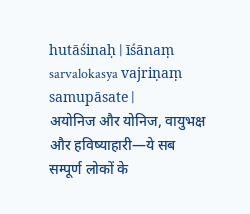hutāśinaḥ | īśānaṃ sarvalokasya vajriṇaṃ samupāsate |
अयोनिज और योनिज, वायुभक्ष और हविष्याहारी—ये सब सम्पूर्ण लोकों के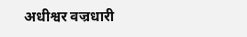अधीश्वर वज्रधारी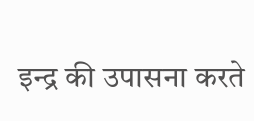इन्द्र की उपासना करते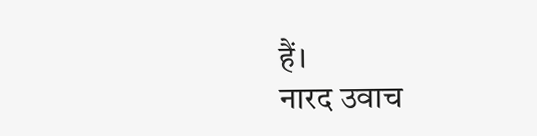हैं।
नारद उवाच